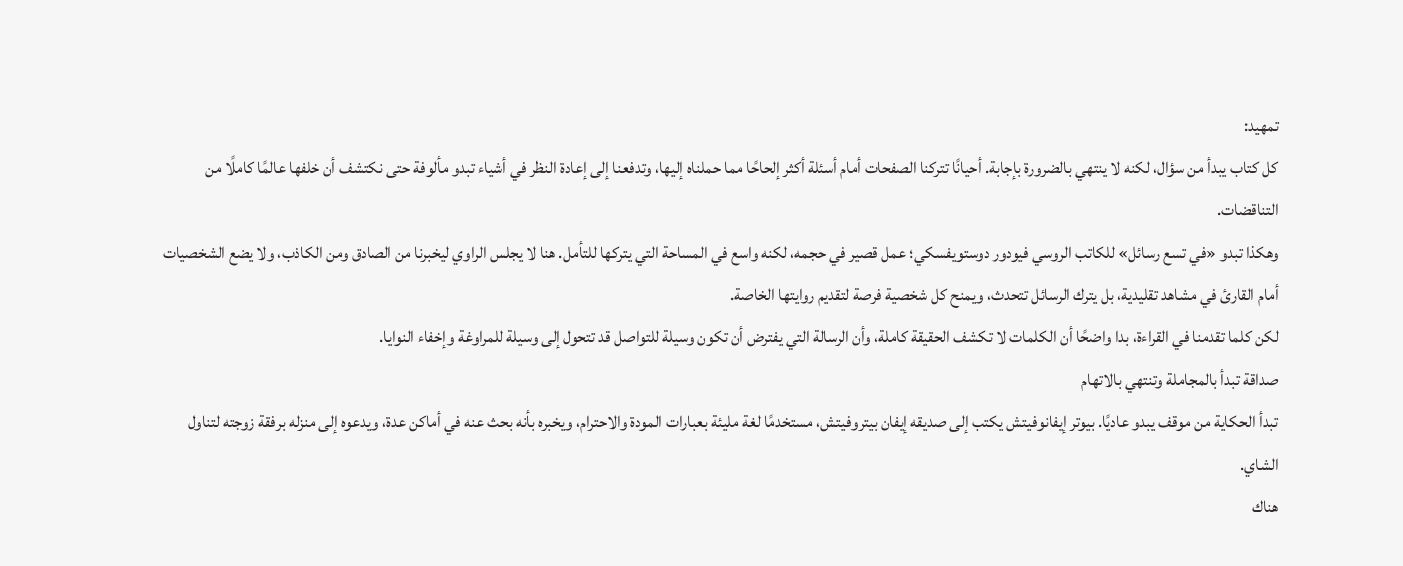تمهيد:
كل كتاب يبدأ من سؤال، لكنه لا ينتهي بالضرورة بإجابة. أحيانًا تتركنا الصفحات أمام أسئلة أكثر إلحاحًا مما حملناه إليها، وتدفعنا إلى إعادة النظر في أشياء تبدو مألوفة حتى نكتشف أن خلفها عالمًا كاملًا من التناقضات.
وهكذا تبدو «في تسع رسائل» للكاتب الروسي فيودور دوستويفسكي؛ عمل قصير في حجمه، لكنه واسع في المساحة التي يتركها للتأمل. هنا لا يجلس الراوي ليخبرنا من الصادق ومن الكاذب، ولا يضع الشخصيات أمام القارئ في مشاهد تقليدية، بل يترك الرسائل تتحدث، ويمنح كل شخصية فرصة لتقديم روايتها الخاصة.
لكن كلما تقدمنا في القراءة، بدا واضحًا أن الكلمات لا تكشف الحقيقة كاملة، وأن الرسالة التي يفترض أن تكون وسيلة للتواصل قد تتحول إلى وسيلة للمراوغة وإخفاء النوايا.
صداقة تبدأ بالمجاملة وتنتهي بالاتهام
تبدأ الحكاية من موقف يبدو عاديًا. بيوتر إيفانوفيتش يكتب إلى صديقه إيفان بيتروفيتش، مستخدمًا لغة مليئة بعبارات المودة والاحترام، ويخبره بأنه بحث عنه في أماكن عدة، ويدعوه إلى منزله برفقة زوجته لتناول الشاي.
هناك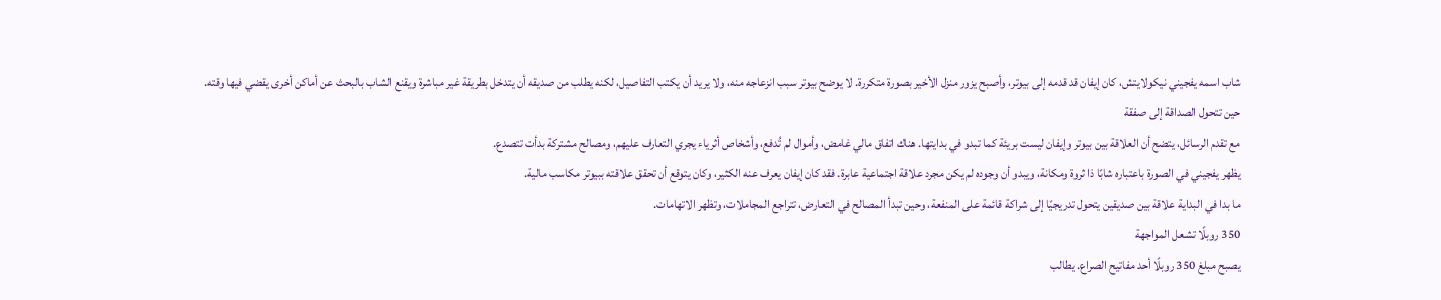شاب اسمه يفجيني نيكولايتش، كان إيفان قد قدمه إلى بيوتر، وأصبح يزور منزل الأخير بصورة متكررة. لا يوضح بيوتر سبب انزعاجه منه، ولا يريد أن يكتب التفاصيل، لكنه يطلب من صديقه أن يتدخل بطريقة غير مباشرة ويقنع الشاب بالبحث عن أماكن أخرى يقضي فيها وقته.
حين تتحول الصداقة إلى صفقة
مع تقدم الرسائل، يتضح أن العلاقة بين بيوتر وإيفان ليست بريئة كما تبدو في بدايتها. هناك اتفاق مالي غامض، وأموال لم تُدفع، وأشخاص أثرياء يجري التعارف عليهم، ومصالح مشتركة بدأت تتصدع.
يظهر يفجيني في الصورة باعتباره شابًا ذا ثروة ومكانة، ويبدو أن وجوده لم يكن مجرد علاقة اجتماعية عابرة. فقد كان إيفان يعرف عنه الكثير، وكان يتوقع أن تحقق علاقته ببيوتر مكاسب مالية.
ما بدا في البداية علاقة بين صديقين يتحول تدريجيًا إلى شراكة قائمة على المنفعة، وحين تبدأ المصالح في التعارض، تتراجع المجاملات، وتظهر الاتهامات.
350 روبلًا تشعل المواجهة
يصبح مبلغ 350 روبلًا أحد مفاتيح الصراع. يطالب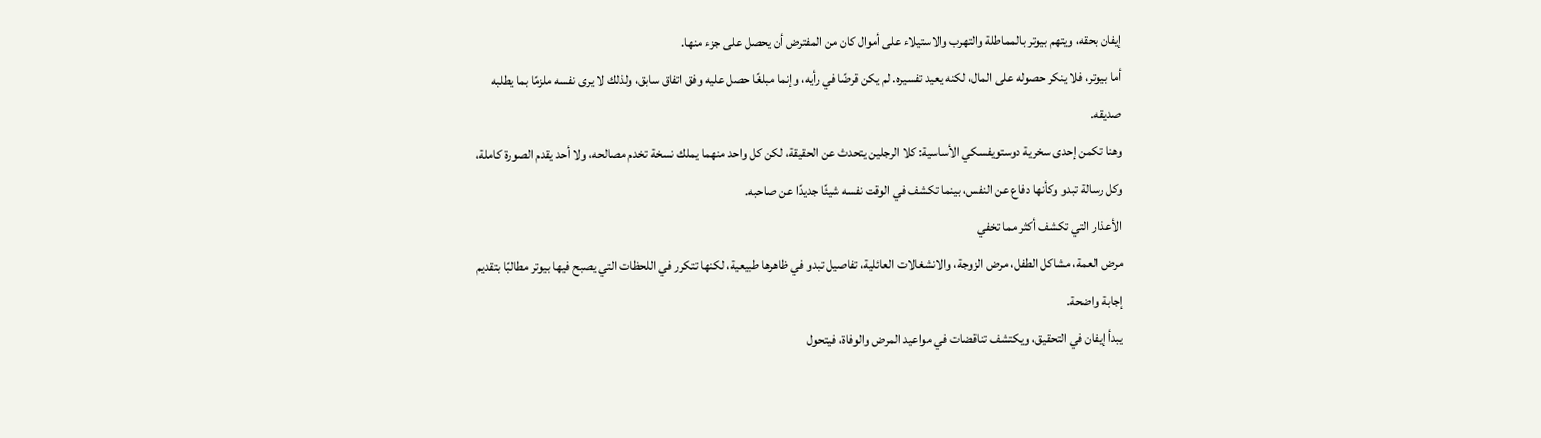إيفان بحقه، ويتهم بيوتر بالمماطلة والتهرب والاستيلاء على أموال كان من المفترض أن يحصل على جزء منها.
أما بيوتر، فلا ينكر حصوله على المال، لكنه يعيد تفسيره. لم يكن قرضًا في رأيه، وإنما مبلغًا حصل عليه وفق اتفاق سابق، ولذلك لا يرى نفسه ملزمًا بما يطلبه صديقه.
وهنا تكمن إحدى سخرية دوستويفسكي الأساسية: كلا الرجلين يتحدث عن الحقيقة، لكن كل واحد منهما يملك نسخة تخدم مصالحه، ولا أحد يقدم الصورة كاملة، وكل رسالة تبدو وكأنها دفاع عن النفس، بينما تكشف في الوقت نفسه شيئًا جديدًا عن صاحبه.
الأعذار التي تكشف أكثر مما تخفي
مرض العمة، مشاكل الطفل، مرض الزوجة، والانشغالات العائلية، تفاصيل تبدو في ظاهرها طبيعية، لكنها تتكرر في اللحظات التي يصبح فيها بيوتر مطالبًا بتقديم إجابة واضحة.
يبدأ إيفان في التحقيق، ويكتشف تناقضات في مواعيد المرض والوفاة، فيتحول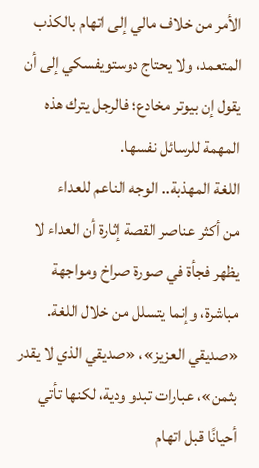الأمر من خلاف مالي إلى اتهام بالكذب المتعمد، ولا يحتاج دوستويفسكي إلى أن يقول إن بيوتر مخادع؛ فالرجل يترك هذه المهمة للرسائل نفسها.
اللغة المهذبة.. الوجه الناعم للعداء
من أكثر عناصر القصة إثارة أن العداء لا يظهر فجأة في صورة صراخ ومواجهة مباشرة، وإنما يتسلل من خلال اللغة.
«صديقي العزيز»، «صديقي الذي لا يقدر بثمن»، عبارات تبدو ودية، لكنها تأتي أحيانًا قبل اتهام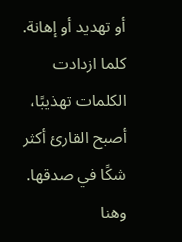أو تهديد أو إهانة.
كلما ازدادت الكلمات تهذيبًا، أصبح القارئ أكثر شكًا في صدقها.
وهنا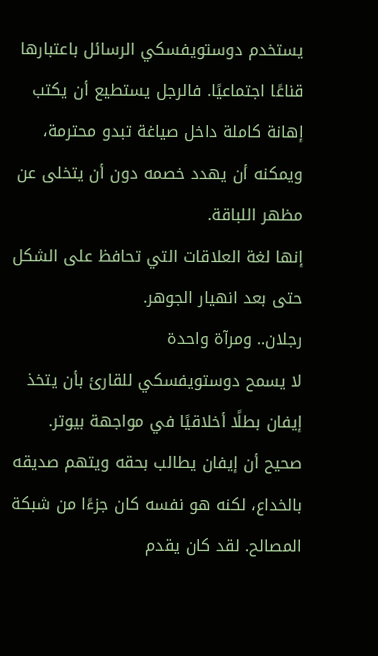يستخدم دوستويفسكي الرسائل باعتبارها قناعًا اجتماعيًا. فالرجل يستطيع أن يكتب إهانة كاملة داخل صياغة تبدو محترمة، ويمكنه أن يهدد خصمه دون أن يتخلى عن مظهر اللباقة.
إنها لغة العلاقات التي تحافظ على الشكل حتى بعد انهيار الجوهر.
رجلان.. ومرآة واحدة
لا يسمح دوستويفسكي للقارئ بأن يتخذ إيفان بطلًا أخلاقيًا في مواجهة بيوتر.
صحيح أن إيفان يطالب بحقه ويتهم صديقه بالخداع، لكنه هو نفسه كان جزءًا من شبكة المصالح. لقد كان يقدم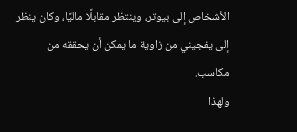الأشخاص إلى بيوتر، وينتظر مقابلًا ماليًا، وكان ينظر إلى يفجيني من زاوية ما يمكن أن يحققه من مكاسب.
ولهذا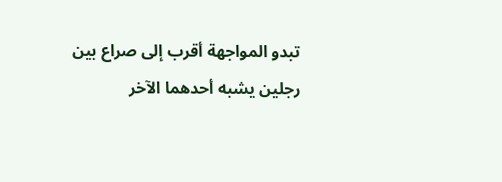تبدو المواجهة أقرب إلى صراع بين رجلين يشبه أحدهما الآخر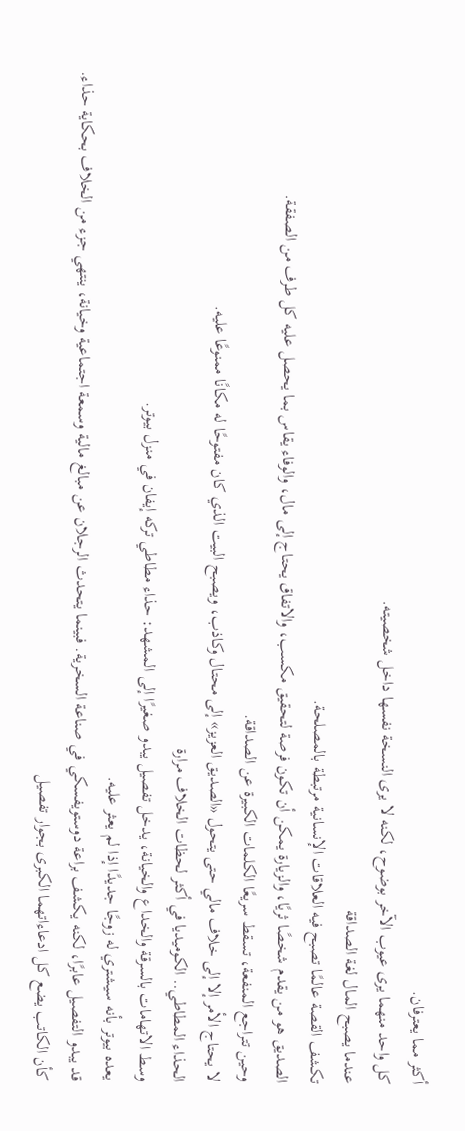أكثر مما يعترفان.
كل واحد منهما يرى عيوب الآخر بوضوح، لكنه لا يرى النسخة نفسها داخل شخصيته.
عندما يصبح المال لغة الصداقة
تكشف القصة عالمًا تصبح فيه العلاقات الإنسانية مرتبطة بالمصلحة.
الصديق هو من يقدم شخصًا ثريًا، والزيارة يمكن أن تكون فرصة لتحقيق مكسب، والاتفاق يحتاج إلى مال، والوفاء يقاس بما يحصل عليه كل طرف من الصفقة.
وحين تتراجع المنفعة، تسقط سريعًا الكلمات الكبيرة عن الصداقة.
لا يحتاج الأمر إلا إلى خلاف مالي حتى يتحول «الصديق العزيز» إلى محتال وكاذب، ويصبح البيت الذي كان مفتوحًا له مكانًا ممنوعًا عليه.
الحذاء المطاطي.. الكوميديا في أكثر لحظات الخلاف مرارة
وسط الاتهامات بالسرقة والخداع والخيانة، يدخل تفصيل يبدو صغيرًا إلى المشهد: حذاء مطاطي تركه إيفان في منزل بيوتر.
يعده بيوتر بأنه سيشتري له زوجًا جديدًا إذا لم يعثر عليه.
قد يبدو التفصيل عابرًا، لكنه يكشف براعة دوستويفسكي في صناعة السخرية. فبينما يتحدث الرجلان عن مبالغ مالية وسمعة اجتماعية وخيانة، ينتهي جزء من الخلاف بحكاية حذاء.
كأن الكاتب يضع كل ادعاءاتهما الكبرى بجوار تفصيل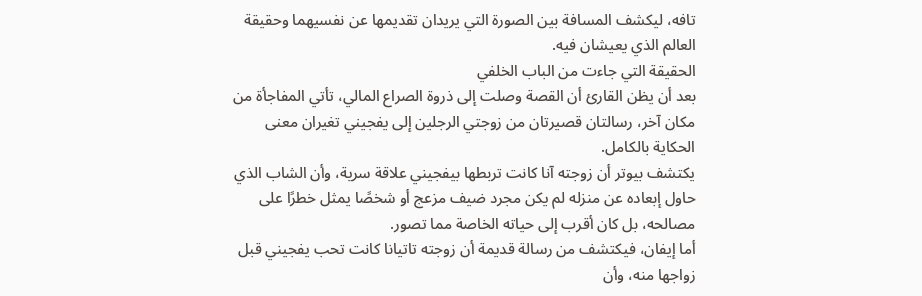تافه، ليكشف المسافة بين الصورة التي يريدان تقديمها عن نفسيهما وحقيقة العالم الذي يعيشان فيه.
الحقيقة التي جاءت من الباب الخلفي
بعد أن يظن القارئ أن القصة وصلت إلى ذروة الصراع المالي، تأتي المفاجأة من مكان آخر، رسالتان قصيرتان من زوجتي الرجلين إلى يفجيني تغيران معنى الحكاية بالكامل.
يكتشف بيوتر أن زوجته آنا كانت تربطها بيفجيني علاقة سرية، وأن الشاب الذي حاول إبعاده عن منزله لم يكن مجرد ضيف مزعج أو شخصًا يمثل خطرًا على مصالحه، بل كان أقرب إلى حياته الخاصة مما تصور.
أما إيفان، فيكتشف من رسالة قديمة أن زوجته تاتيانا كانت تحب يفجيني قبل زواجها منه، وأن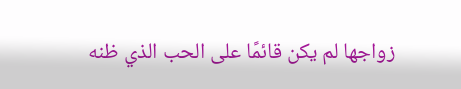زواجها لم يكن قائمًا على الحب الذي ظنه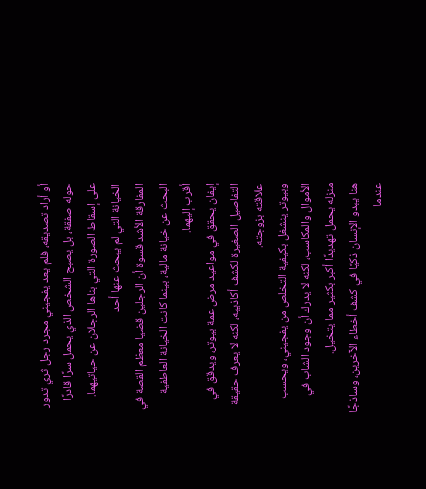أو أراد تصديقه، فلم يعد يفجيني مجرد رجل ثري تدور حوله صفقة، بل يصبح الشخص الذي يحمل سرًا قادرًا على إسقاط الصورة التي بناها الرجلان عن حياتيهما.
الخيانة التي لم يبحث عنها أحد
المفارقة الأشد قسوة أن الرجلين قضيا معظم القصة في البحث عن خيانة مالية، بينما كانت الخيانة العاطفية أقرب إليهما.
إيفان يحقق في مواعيد مرض عمة بيوتر، ويدقق في التفاصيل الصغيرة لكشف أكاذيبه، لكنه لا يعرف حقيقة علاقته بزوجته.
وبيوتر ينشغل بكيفية التخلص من يفجيني، ويحسب الأموال والمكاسب، لكنه لا يدرك أن وجود الشاب في منزله يحمل تهديدًا أكبر بكثير مما يتخيل.
هنا يبدو الإنسان ذكيًا في كشف أخطاء الآخرين، وساذجًا عندما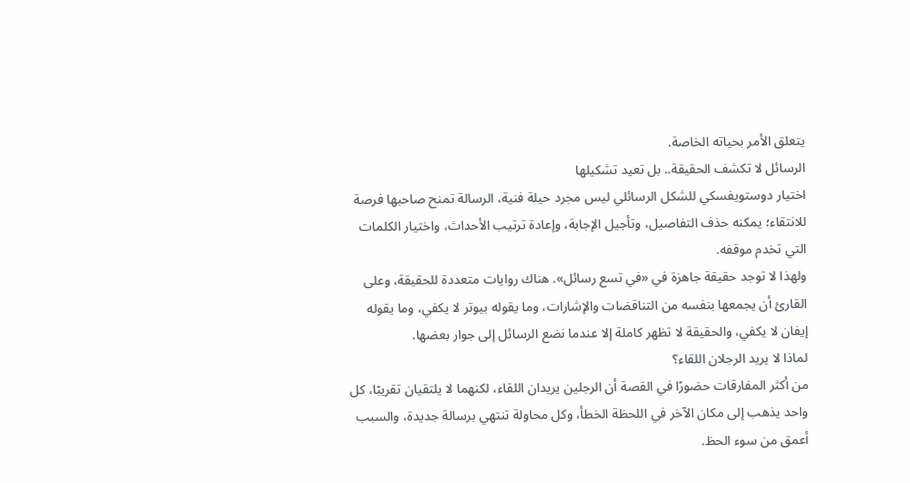يتعلق الأمر بحياته الخاصة.
الرسائل لا تكشف الحقيقة.. بل تعيد تشكيلها
اختيار دوستويفسكي للشكل الرسائلي ليس مجرد حيلة فنية، الرسالة تمنح صاحبها فرصة للانتقاء؛ يمكنه حذف التفاصيل، وتأجيل الإجابة، وإعادة ترتيب الأحداث، واختيار الكلمات التي تخدم موقفه.
ولهذا لا توجد حقيقة جاهزة في «في تسع رسائل». هناك روايات متعددة للحقيقة، وعلى القارئ أن يجمعها بنفسه من التناقضات والإشارات، وما يقوله بيوتر لا يكفي، وما يقوله إيفان لا يكفي، والحقيقة لا تظهر كاملة إلا عندما نضع الرسائل إلى جوار بعضها.
لماذا لا يريد الرجلان اللقاء؟
من أكثر المفارقات حضورًا في القصة أن الرجلين يريدان اللقاء، لكنهما لا يلتقيان تقريبًا، كل واحد يذهب إلى مكان الآخر في اللحظة الخطأ، وكل محاولة تنتهي برسالة جديدة، والسبب أعمق من سوء الحظ.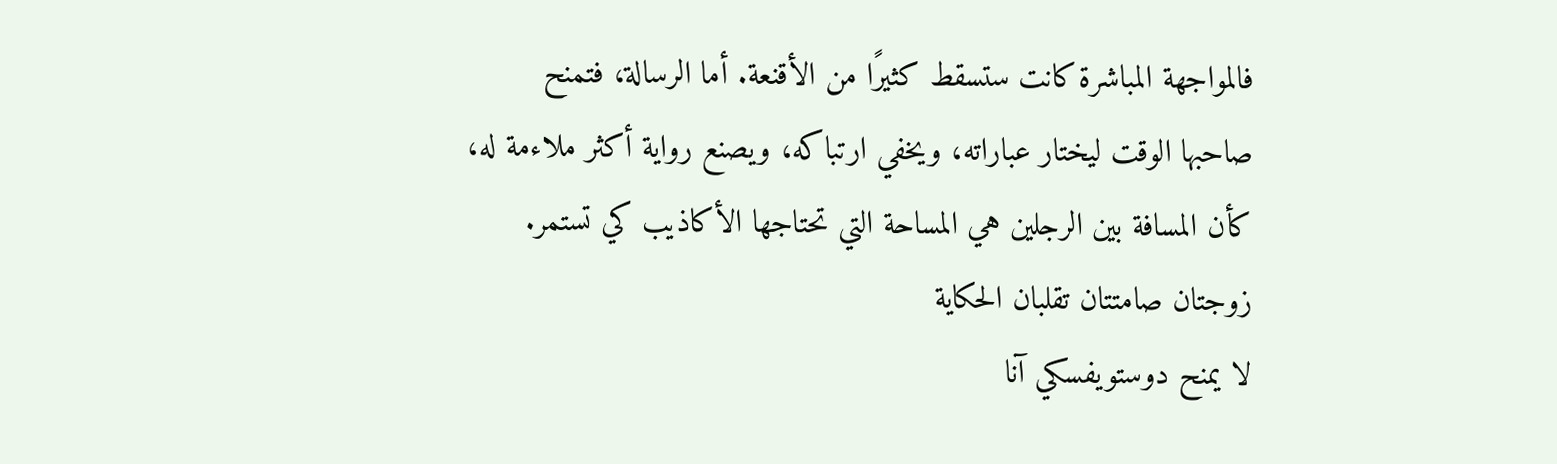فالمواجهة المباشرة كانت ستسقط كثيرًا من الأقنعة. أما الرسالة، فتمنح صاحبها الوقت ليختار عباراته، ويخفي ارتباكه، ويصنع رواية أكثر ملاءمة له، كأن المسافة بين الرجلين هي المساحة التي تحتاجها الأكاذيب كي تستمر.
زوجتان صامتتان تقلبان الحكاية
لا يمنح دوستويفسكي آنا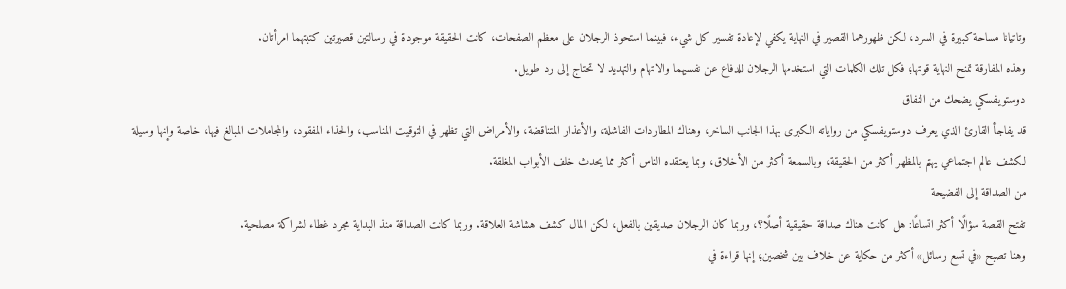وتاتيانا مساحة كبيرة في السرد، لكن ظهورهما القصير في النهاية يكفي لإعادة تفسير كل شيء، فبينما استحوذ الرجلان على معظم الصفحات، كانت الحقيقة موجودة في رسالتين قصيرتين كتبتهما امرأتان.
وهذه المفارقة تمنح النهاية قوتها؛ فكل تلك الكلمات التي استخدمها الرجلان للدفاع عن نفسيهما والاتهام والتهديد لا تحتاج إلى رد طويل.
دوستويفسكي يضحك من النفاق
قد يفاجأ القارئ الذي يعرف دوستويفسكي من رواياته الكبرى بهذا الجانب الساخر، وهناك المطاردات الفاشلة، والأعذار المتناقضة، والأمراض التي تظهر في التوقيت المناسب، والحذاء المفقود، والمجاملات المبالغ فيها، خاصة وإنها وسيلة لكشف عالم اجتماعي يهتم بالمظهر أكثر من الحقيقة، وبالسمعة أكثر من الأخلاق، وبما يعتقده الناس أكثر مما يحدث خلف الأبواب المغلقة.
من الصداقة إلى الفضيحة
تفتح القصة سؤالًا أكثر اتساعًا: هل كانت هناك صداقة حقيقية أصلًا؟، وربما كان الرجلان صديقين بالفعل، لكن المال كشف هشاشة العلاقة. وربما كانت الصداقة منذ البداية مجرد غطاء لشراكة مصلحية.
وهنا تصبح «في تسع رسائل» أكثر من حكاية عن خلاف بين شخصين؛ إنها قراءة في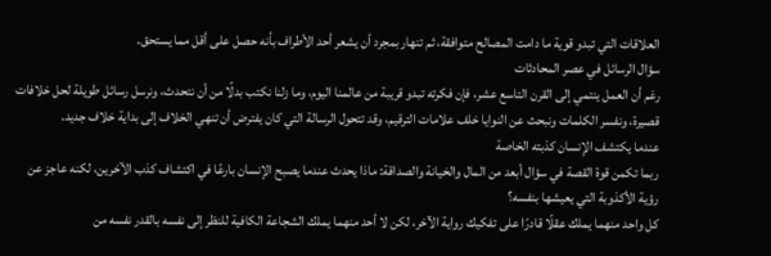العلاقات التي تبدو قوية ما دامت المصالح متوافقة، ثم تنهار بمجرد أن يشعر أحد الأطراف بأنه حصل على أقل مما يستحق.
سؤال الرسائل في عصر المحادثات
رغم أن العمل ينتمي إلى القرن التاسع عشر، فإن فكرته تبدو قريبة من عالمنا اليوم، وما زلنا نكتب بدلًا من أن نتحدث، ونرسل رسائل طويلة لحل خلافات قصيرة، ونفسر الكلمات ونبحث عن النوايا خلف علامات الترقيم، وقد تتحول الرسالة التي كان يفترض أن تنهي الخلاف إلى بداية خلاف جديد.
عندما يكتشف الإنسان كذبته الخاصة
ربما تكمن قوة القصة في سؤال أبعد من المال والخيانة والصداقة: ماذا يحدث عندما يصبح الإنسان بارعًا في اكتشاف كذب الآخرين، لكنه عاجز عن رؤية الأكذوبة التي يعيشها بنفسه؟
كل واحد منهما يملك عقلًا قادرًا على تفكيك رواية الآخر، لكن لا أحد منهما يملك الشجاعة الكافية للنظر إلى نفسه بالقدر نفسه من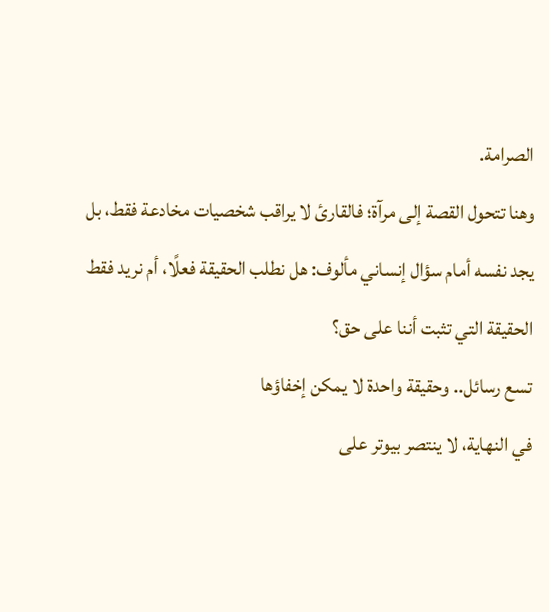الصرامة.
وهنا تتحول القصة إلى مرآة؛ فالقارئ لا يراقب شخصيات مخادعة فقط، بل يجد نفسه أمام سؤال إنساني مألوف: هل نطلب الحقيقة فعلًا، أم نريد فقط الحقيقة التي تثبت أننا على حق؟
تسع رسائل.. وحقيقة واحدة لا يمكن إخفاؤها
في النهاية، لا ينتصر بيوتر على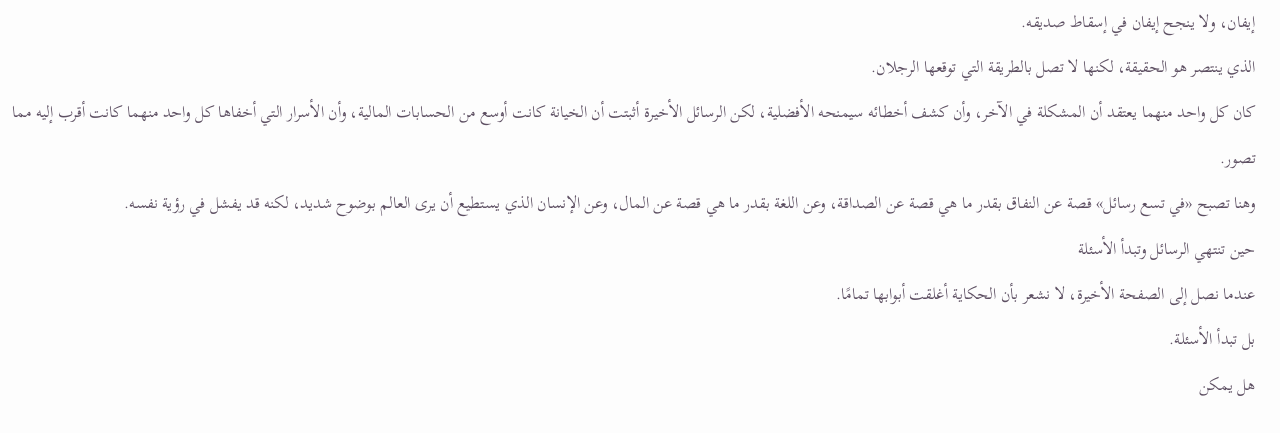إيفان، ولا ينجح إيفان في إسقاط صديقه.
الذي ينتصر هو الحقيقة، لكنها لا تصل بالطريقة التي توقعها الرجلان.
كان كل واحد منهما يعتقد أن المشكلة في الآخر، وأن كشف أخطائه سيمنحه الأفضلية، لكن الرسائل الأخيرة أثبتت أن الخيانة كانت أوسع من الحسابات المالية، وأن الأسرار التي أخفاها كل واحد منهما كانت أقرب إليه مما تصور.
وهنا تصبح «في تسع رسائل» قصة عن النفاق بقدر ما هي قصة عن الصداقة، وعن اللغة بقدر ما هي قصة عن المال، وعن الإنسان الذي يستطيع أن يرى العالم بوضوح شديد، لكنه قد يفشل في رؤية نفسه.
حين تنتهي الرسائل وتبدأ الأسئلة
عندما نصل إلى الصفحة الأخيرة، لا نشعر بأن الحكاية أغلقت أبوابها تمامًا.
بل تبدأ الأسئلة.
هل يمكن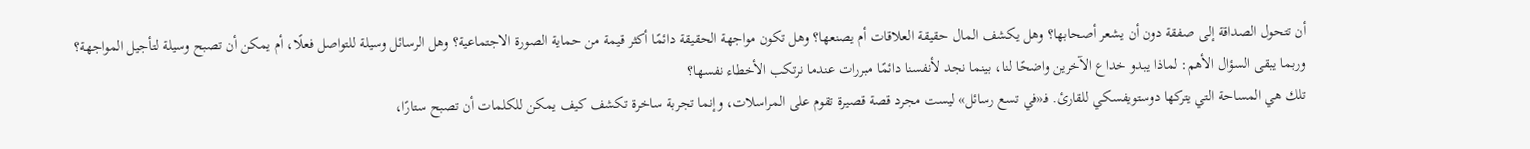أن تتحول الصداقة إلى صفقة دون أن يشعر أصحابها؟ وهل يكشف المال حقيقة العلاقات أم يصنعها؟ وهل تكون مواجهة الحقيقة دائمًا أكثر قيمة من حماية الصورة الاجتماعية؟ وهل الرسائل وسيلة للتواصل فعلًا، أم يمكن أن تصبح وسيلة لتأجيل المواجهة؟
وربما يبقى السؤال الأهم: لماذا يبدو خداع الآخرين واضحًا لنا، بينما نجد لأنفسنا دائمًا مبررات عندما نرتكب الأخطاء نفسها؟
تلك هي المساحة التي يتركها دوستويفسكي للقارئ. فـ«في تسع رسائل» ليست مجرد قصة قصيرة تقوم على المراسلات، وإنما تجربة ساخرة تكشف كيف يمكن للكلمات أن تصبح ستارًا،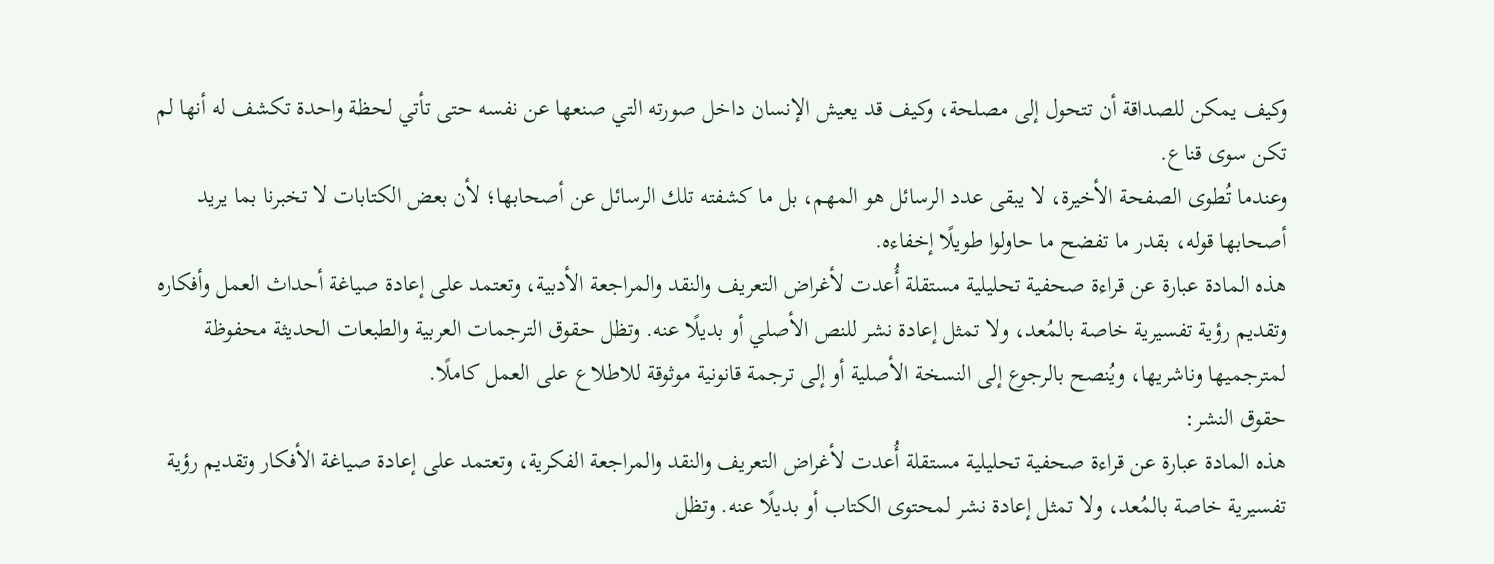وكيف يمكن للصداقة أن تتحول إلى مصلحة، وكيف قد يعيش الإنسان داخل صورته التي صنعها عن نفسه حتى تأتي لحظة واحدة تكشف له أنها لم تكن سوى قناع.
وعندما تُطوى الصفحة الأخيرة، لا يبقى عدد الرسائل هو المهم، بل ما كشفته تلك الرسائل عن أصحابها؛ لأن بعض الكتابات لا تخبرنا بما يريد أصحابها قوله، بقدر ما تفضح ما حاولوا طويلًا إخفاءه.
هذه المادة عبارة عن قراءة صحفية تحليلية مستقلة أُعدت لأغراض التعريف والنقد والمراجعة الأدبية، وتعتمد على إعادة صياغة أحداث العمل وأفكاره وتقديم رؤية تفسيرية خاصة بالمُعد، ولا تمثل إعادة نشر للنص الأصلي أو بديلًا عنه. وتظل حقوق الترجمات العربية والطبعات الحديثة محفوظة لمترجميها وناشريها، ويُنصح بالرجوع إلى النسخة الأصلية أو إلى ترجمة قانونية موثوقة للاطلاع على العمل كاملًا.
حقوق النشر:
هذه المادة عبارة عن قراءة صحفية تحليلية مستقلة أُعدت لأغراض التعريف والنقد والمراجعة الفكرية، وتعتمد على إعادة صياغة الأفكار وتقديم رؤية تفسيرية خاصة بالمُعد، ولا تمثل إعادة نشر لمحتوى الكتاب أو بديلًا عنه. وتظل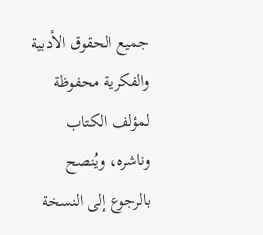جميع الحقوق الأدبية والفكرية محفوظة لمؤلف الكتاب وناشره، ويُنصح بالرجوع إلى النسخة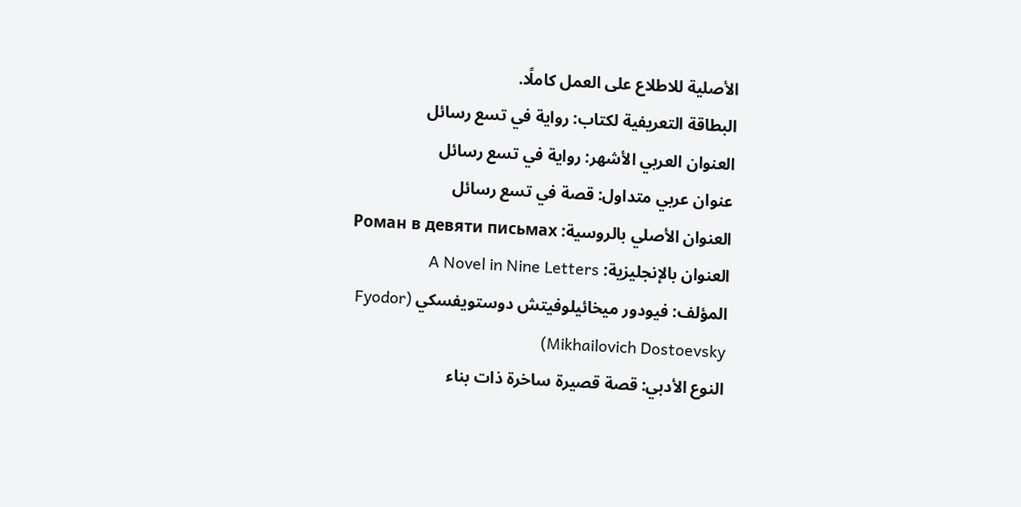الأصلية للاطلاع على العمل كاملًا.
البطاقة التعريفية لكتاب: رواية في تسع رسائل
العنوان العربي الأشهر: رواية في تسع رسائل
عنوان عربي متداول: قصة في تسع رسائل
العنوان الأصلي بالروسية: Роман в девяти письмах
العنوان بالإنجليزية: A Novel in Nine Letters
المؤلف: فيودور ميخائيلوفيتش دوستويفسكي (Fyodor Mikhailovich Dostoevsky)
النوع الأدبي: قصة قصيرة ساخرة ذات بناء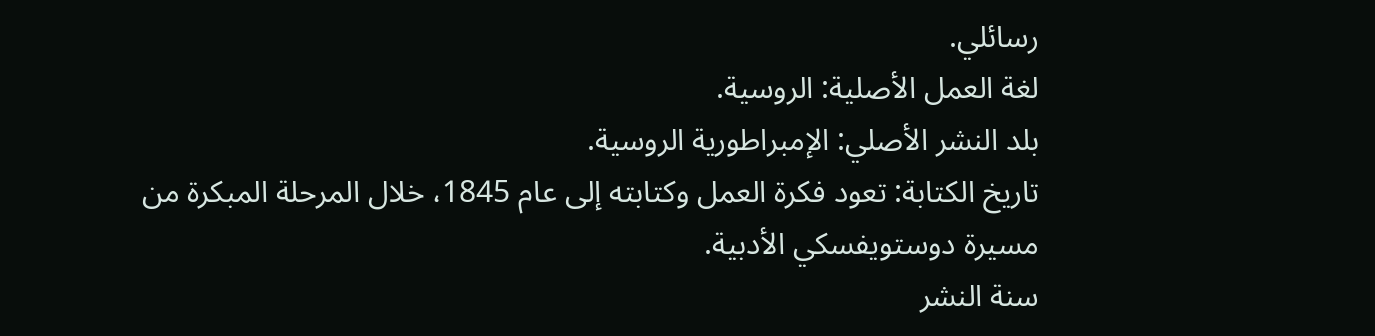رسائلي.
لغة العمل الأصلية: الروسية.
بلد النشر الأصلي: الإمبراطورية الروسية.
تاريخ الكتابة: تعود فكرة العمل وكتابته إلى عام 1845، خلال المرحلة المبكرة من مسيرة دوستويفسكي الأدبية.
سنة النشر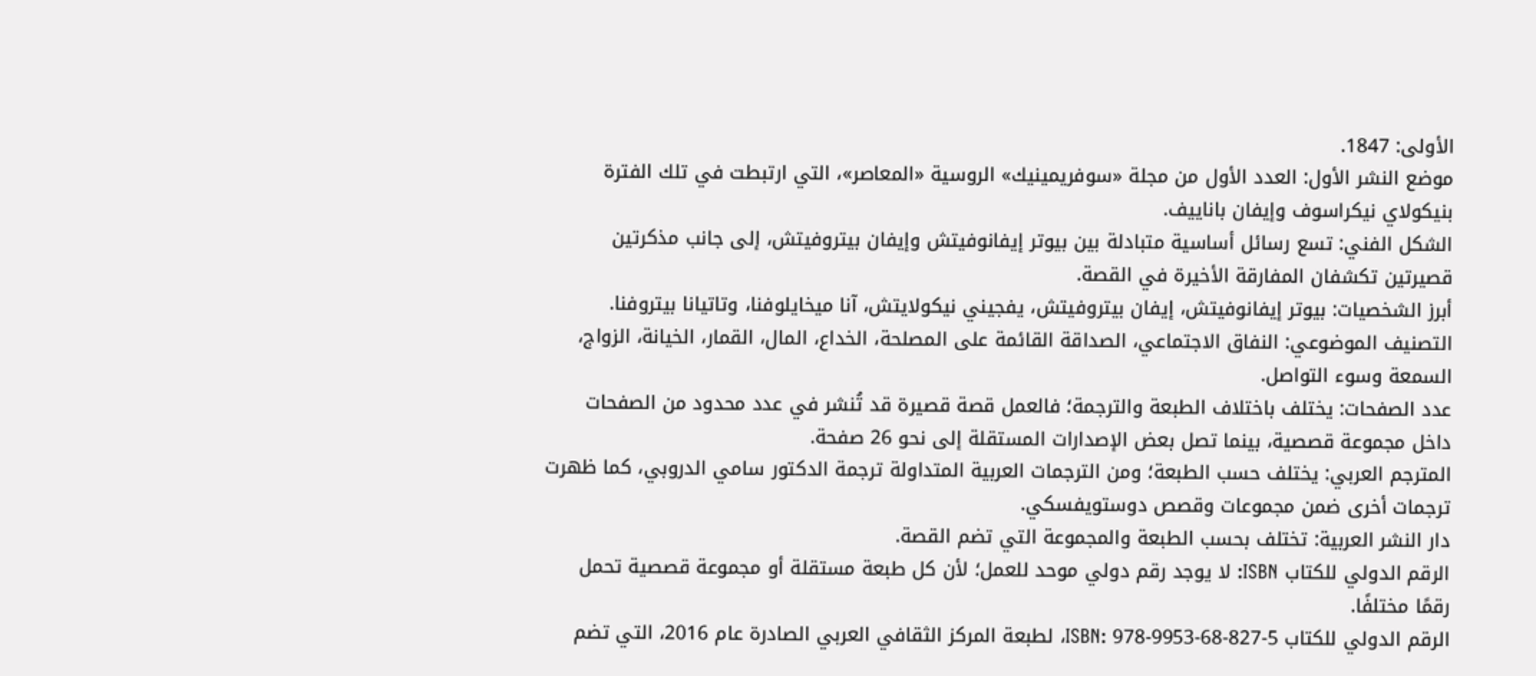الأولى: 1847.
موضع النشر الأول: العدد الأول من مجلة «سوفريمينيك» الروسية «المعاصر»، التي ارتبطت في تلك الفترة بنيكولاي نيكراسوف وإيفان باناييف.
الشكل الفني: تسع رسائل أساسية متبادلة بين بيوتر إيفانوفيتش وإيفان بيتروفيتش، إلى جانب مذكرتين قصيرتين تكشفان المفارقة الأخيرة في القصة.
أبرز الشخصيات: بيوتر إيفانوفيتش، إيفان بيتروفيتش، يفجيني نيكولايتش، آنا ميخايلوفنا، وتاتيانا بيتروفنا.
التصنيف الموضوعي: النفاق الاجتماعي، الصداقة القائمة على المصلحة، الخداع، المال، القمار، الخيانة، الزواج، السمعة وسوء التواصل.
عدد الصفحات: يختلف باختلاف الطبعة والترجمة؛ فالعمل قصة قصيرة قد تُنشر في عدد محدود من الصفحات داخل مجموعة قصصية، بينما تصل بعض الإصدارات المستقلة إلى نحو 26 صفحة.
المترجم العربي: يختلف حسب الطبعة؛ ومن الترجمات العربية المتداولة ترجمة الدكتور سامي الدروبي، كما ظهرت ترجمات أخرى ضمن مجموعات وقصص دوستويفسكي.
دار النشر العربية: تختلف بحسب الطبعة والمجموعة التي تضم القصة.
الرقم الدولي للكتاب ISBN: لا يوجد رقم دولي موحد للعمل؛ لأن كل طبعة مستقلة أو مجموعة قصصية تحمل رقمًا مختلفًا.
الرقم الدولي للكتاب ISBN: 978-9953-68-827-5، لطبعة المركز الثقافي العربي الصادرة عام 2016، التي تضم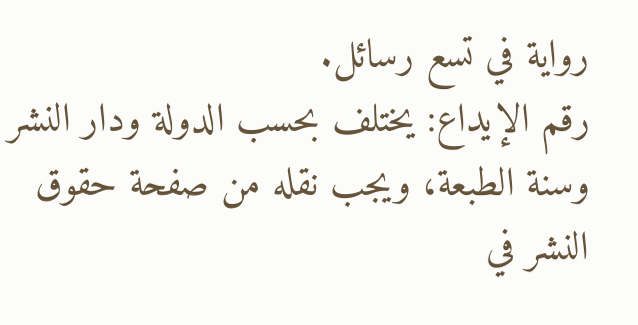رواية في تسع رسائل.
رقم الإيداع: يختلف بحسب الدولة ودار النشر وسنة الطبعة، ويجب نقله من صفحة حقوق النشر في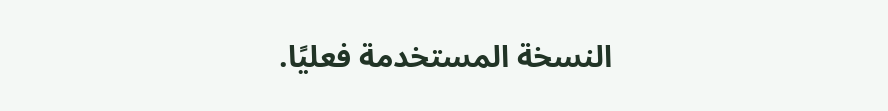النسخة المستخدمة فعليًا.